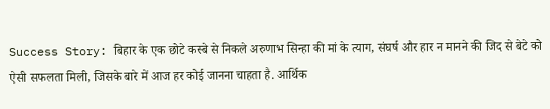Success Story: बिहार के एक छोटे कस्बे से निकले अरुणाभ सिन्हा की मां के त्याग, संघर्ष और हार न मानने की जिद से बेटे को ऐसी सफलता मिली, जिसके बारे में आज हर कोई जानना चाहता है. आर्थिक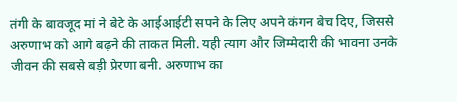तंगी के बावजूद मां ने बेटे के आईआईटी सपने के लिए अपने कंगन बेच दिए, जिससे अरुणाभ को आगे बढ़ने की ताकत मिली. यही त्याग और जिम्मेदारी की भावना उनके जीवन की सबसे बड़ी प्रेरणा बनी. अरुणाभ का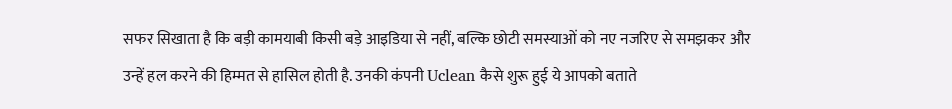सफर सिखाता है कि बड़ी कामयाबी किसी बड़े आइडिया से नहीं, बल्कि छोटी समस्याओं को नए नजरिए से समझकर और उन्हें हल करने की हिम्मत से हासिल होती है. उनकी कंपनी Uclean कैसे शुरू हुई ये आपको बताते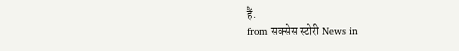हैं.
from सक्सेस स्टोरी News in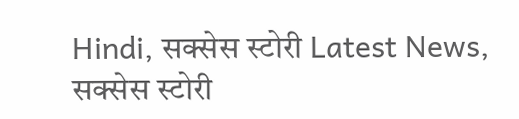Hindi, सक्सेस स्टोरी Latest News, सक्सेस स्टोरी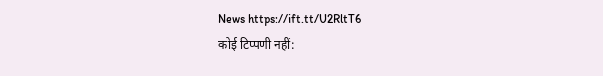News https://ift.tt/U2RltT6
कोई टिप्पणी नहीं: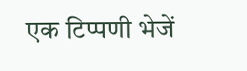एक टिप्पणी भेजें